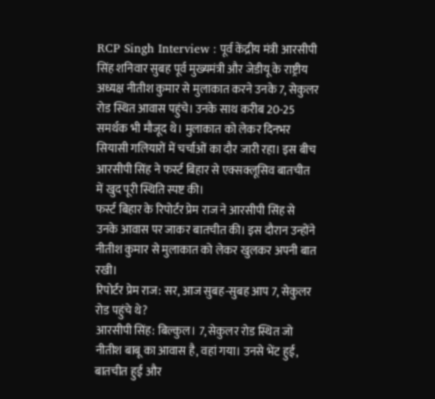RCP Singh Interview : पूर्व केंद्रीय मंत्री आरसीपी सिंह शनिवार सुबह पूर्व मुख्यमंत्री और जेडीयू के राष्ट्रीय अध्यक्ष नीतीश कुमार से मुलाकात करने उनके 7, सेकुलर रोड स्थित आवास पहुंचे। उनके साथ करीब 20-25 समर्थक भी मौजूद थे। मुलाकात को लेकर दिनभर सियासी गलियारों में चर्चाओं का दौर जारी रहा। इस बीच आरसीपी सिंह ने फर्स्ट बिहार से एक्सक्लूसिव बातचीत में खुद पूरी स्थिति स्पष्ट की।
फर्स्ट बिहार के रिपोर्टर प्रेम राज ने आरसीपी सिंह से उनके आवास पर जाकर बातचीत की। इस दौरान उन्होंने नीतीश कुमार से मुलाकात को लेकर खुलकर अपनी बात रखी।
रिपोर्टर प्रेम राज: सर, आज सुबह-सुबह आप 7, सेकुलर रोड पहुंचे थे?
आरसीपी सिंह: बिल्कुल। 7, सेकुलर रोड स्थित जो नीतीश बाबू का आवास है, वहां गया। उनसे भेंट हुई, बातचीत हुई और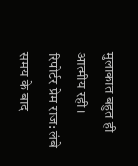मुलाकात बहुत ही आत्मीय रही।
रिपोर्टर प्रेम राज: लंबे समय के बाद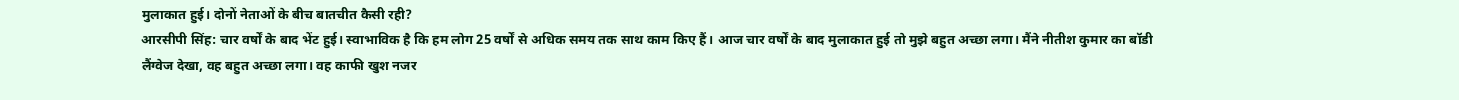मुलाकात हुई। दोनों नेताओं के बीच बातचीत कैसी रही?
आरसीपी सिंह: चार वर्षों के बाद भेंट हुई। स्वाभाविक है कि हम लोग 25 वर्षों से अधिक समय तक साथ काम किए हैं। आज चार वर्षों के बाद मुलाकात हुई तो मुझे बहुत अच्छा लगा। मैंने नीतीश कुमार का बॉडी लैंग्वेज देखा, वह बहुत अच्छा लगा। वह काफी खुश नजर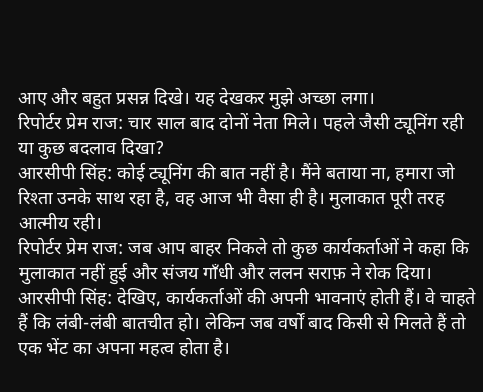आए और बहुत प्रसन्न दिखे। यह देखकर मुझे अच्छा लगा।
रिपोर्टर प्रेम राज: चार साल बाद दोनों नेता मिले। पहले जैसी ट्यूनिंग रही या कुछ बदलाव दिखा?
आरसीपी सिंह: कोई ट्यूनिंग की बात नहीं है। मैंने बताया ना, हमारा जो रिश्ता उनके साथ रहा है, वह आज भी वैसा ही है। मुलाकात पूरी तरह आत्मीय रही।
रिपोर्टर प्रेम राज: जब आप बाहर निकले तो कुछ कार्यकर्ताओं ने कहा कि मुलाकात नहीं हुई और संजय गाँधी और ललन सराफ़ ने रोक दिया।
आरसीपी सिंह: देखिए, कार्यकर्ताओं की अपनी भावनाएं होती हैं। वे चाहते हैं कि लंबी-लंबी बातचीत हो। लेकिन जब वर्षों बाद किसी से मिलते हैं तो एक भेंट का अपना महत्व होता है।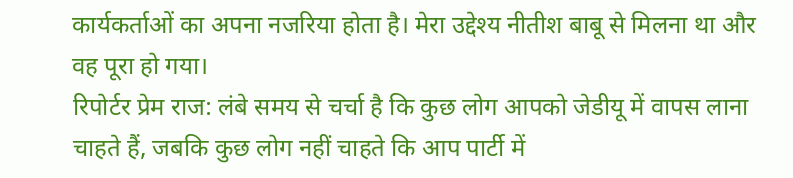कार्यकर्ताओं का अपना नजरिया होता है। मेरा उद्देश्य नीतीश बाबू से मिलना था और वह पूरा हो गया।
रिपोर्टर प्रेम राज: लंबे समय से चर्चा है कि कुछ लोग आपको जेडीयू में वापस लाना चाहते हैं, जबकि कुछ लोग नहीं चाहते कि आप पार्टी में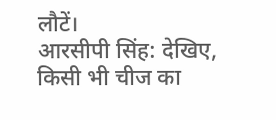लौटें।
आरसीपी सिंह: देखिए, किसी भी चीज का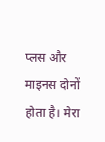प्लस और माइनस दोनों होता है। मेरा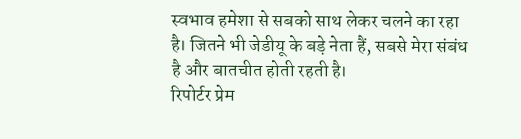स्वभाव हमेशा से सबको साथ लेकर चलने का रहा है। जितने भी जेडीयू के बड़े नेता हैं, सबसे मेरा संबंध है और बातचीत होती रहती है।
रिपोर्टर प्रेम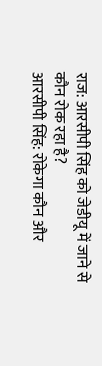राज: आरसीपी सिंह को जेडीयू में जाने से कौन रोक रहा है?
आरसीपी सिंह: रोकेगा कौन और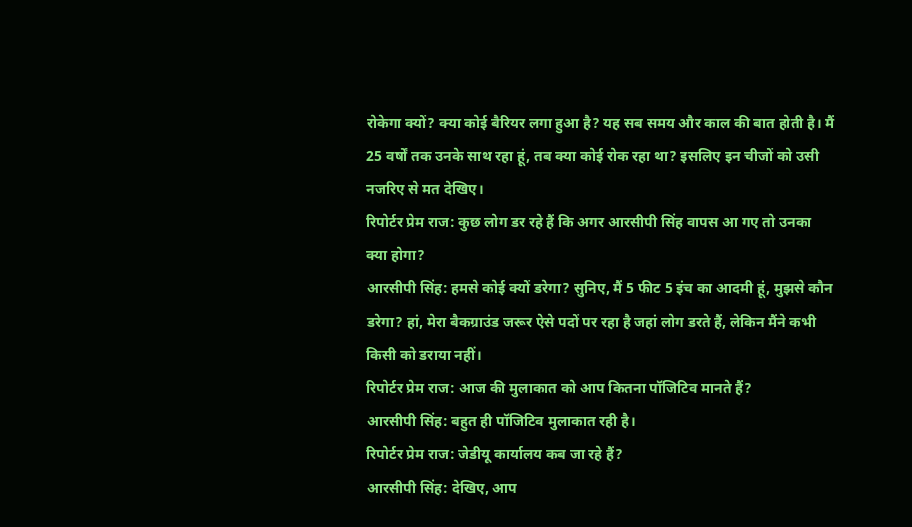रोकेगा क्यों? क्या कोई बैरियर लगा हुआ है? यह सब समय और काल की बात होती है। मैं 25 वर्षों तक उनके साथ रहा हूं, तब क्या कोई रोक रहा था? इसलिए इन चीजों को उसी नजरिए से मत देखिए।
रिपोर्टर प्रेम राज: कुछ लोग डर रहे हैं कि अगर आरसीपी सिंह वापस आ गए तो उनका क्या होगा?
आरसीपी सिंह: हमसे कोई क्यों डरेगा? सुनिए, मैं 5 फीट 5 इंच का आदमी हूं, मुझसे कौन डरेगा? हां, मेरा बैकग्राउंड जरूर ऐसे पदों पर रहा है जहां लोग डरते हैं, लेकिन मैंने कभी किसी को डराया नहीं।
रिपोर्टर प्रेम राज: आज की मुलाकात को आप कितना पॉजिटिव मानते हैं?
आरसीपी सिंह: बहुत ही पॉजिटिव मुलाकात रही है।
रिपोर्टर प्रेम राज: जेडीयू कार्यालय कब जा रहे हैं?
आरसीपी सिंह: देखिए, आप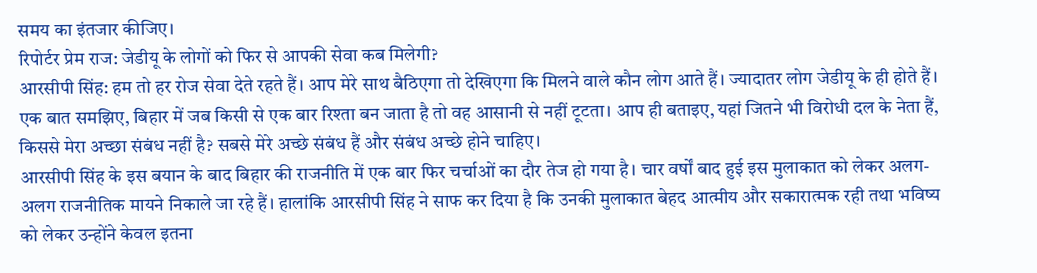समय का इंतजार कीजिए।
रिपोर्टर प्रेम राज: जेडीयू के लोगों को फिर से आपकी सेवा कब मिलेगी?
आरसीपी सिंह: हम तो हर रोज सेवा देते रहते हैं। आप मेरे साथ बैठिएगा तो देखिएगा कि मिलने वाले कौन लोग आते हैं। ज्यादातर लोग जेडीयू के ही होते हैं। एक बात समझिए, बिहार में जब किसी से एक बार रिश्ता बन जाता है तो वह आसानी से नहीं टूटता। आप ही बताइए, यहां जितने भी विरोधी दल के नेता हैं, किससे मेरा अच्छा संबंध नहीं है? सबसे मेरे अच्छे संबंध हैं और संबंध अच्छे होने चाहिए।
आरसीपी सिंह के इस बयान के बाद बिहार की राजनीति में एक बार फिर चर्चाओं का दौर तेज हो गया है। चार वर्षों बाद हुई इस मुलाकात को लेकर अलग-अलग राजनीतिक मायने निकाले जा रहे हैं। हालांकि आरसीपी सिंह ने साफ कर दिया है कि उनकी मुलाकात बेहद आत्मीय और सकारात्मक रही तथा भविष्य को लेकर उन्होंने केवल इतना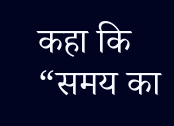कहा कि “समय का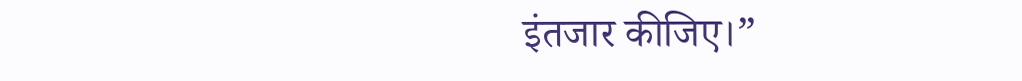इंतजार कीजिए।”